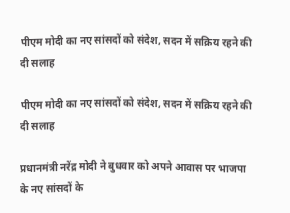पीएम मोदी का नए सांसदों को संदेश, सदन में सक्रिय रहने की दी सलाह

पीएम मोदी का नए सांसदों को संदेश, सदन में सक्रिय रहने की दी सलाह

प्रधानमंत्री नरेंद्र मोदी ने बुधवार को अपने आवास पर भाजपा के नए सांसदों के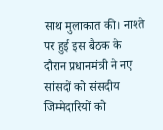साथ मुलाकात की। नाश्ते पर हुई इस बैठक के दौरान प्रधानमंत्री ने नए सांसदों को संसदीय जिम्मेदारियों को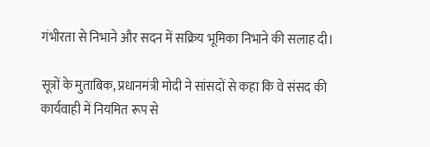गंभीरता से निभाने और सदन में सक्रिय भूमिका निभाने की सलाह दी।

सूत्रों के मुताबिक, प्रधानमंत्री मोदी ने सांसदों से कहा कि वे संसद की कार्यवाही में नियमित रूप से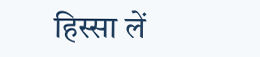हिस्सा लें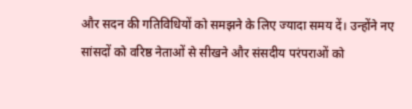और सदन की गतिविधियों को समझने के लिए ज्यादा समय दें। उन्होंने नए सांसदों को वरिष्ठ नेताओं से सीखने और संसदीय परंपराओं को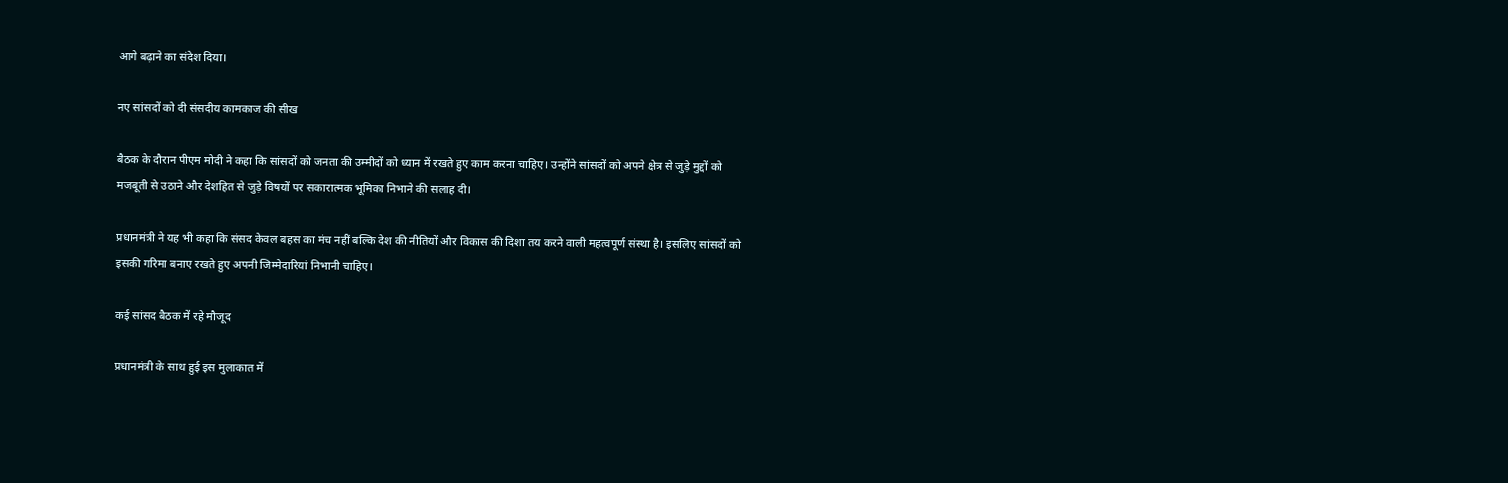आगे बढ़ाने का संदेश दिया।

नए सांसदों को दी संसदीय कामकाज की सीख

बैठक के दौरान पीएम मोदी ने कहा कि सांसदों को जनता की उम्मीदों को ध्यान में रखते हुए काम करना चाहिए। उन्होंने सांसदों को अपने क्षेत्र से जुड़े मुद्दों को मजबूती से उठाने और देशहित से जुड़े विषयों पर सकारात्मक भूमिका निभाने की सलाह दी।

प्रधानमंत्री ने यह भी कहा कि संसद केवल बहस का मंच नहीं बल्कि देश की नीतियों और विकास की दिशा तय करने वाली महत्वपूर्ण संस्था है। इसलिए सांसदों को इसकी गरिमा बनाए रखते हुए अपनी जिम्मेदारियां निभानी चाहिए।

कई सांसद बैठक में रहे मौजूद

प्रधानमंत्री के साथ हुई इस मुलाकात में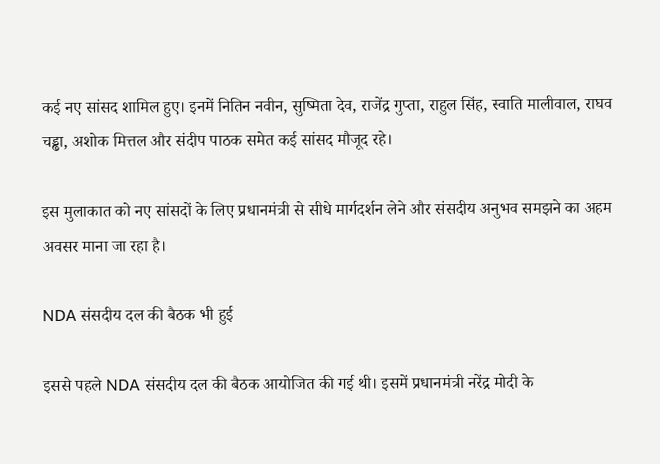कई नए सांसद शामिल हुए। इनमें नितिन नवीन, सुष्मिता देव, राजेंद्र गुप्ता, राहुल सिंह, स्वाति मालीवाल, राघव चड्ढा, अशोक मित्तल और संदीप पाठक समेत कई सांसद मौजूद रहे।

इस मुलाकात को नए सांसदों के लिए प्रधानमंत्री से सीधे मार्गदर्शन लेने और संसदीय अनुभव समझने का अहम अवसर माना जा रहा है।

NDA संसदीय दल की बैठक भी हुई

इससे पहले NDA संसदीय दल की बैठक आयोजित की गई थी। इसमें प्रधानमंत्री नरेंद्र मोदी के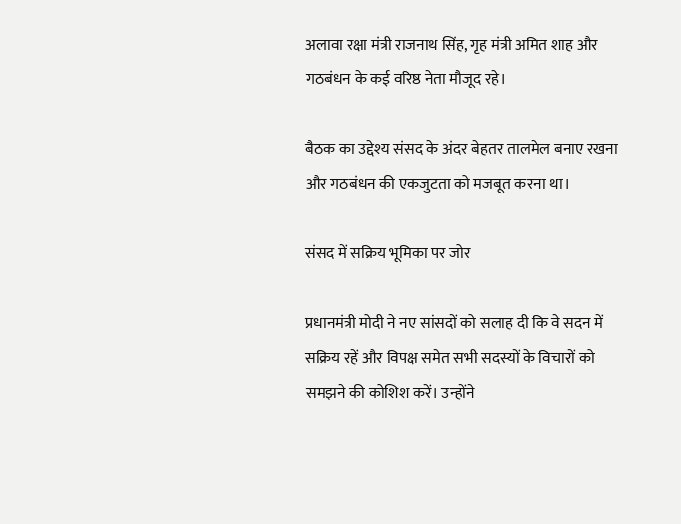अलावा रक्षा मंत्री राजनाथ सिंह, गृह मंत्री अमित शाह और गठबंधन के कई वरिष्ठ नेता मौजूद रहे।

बैठक का उद्देश्य संसद के अंदर बेहतर तालमेल बनाए रखना और गठबंधन की एकजुटता को मजबूत करना था।

संसद में सक्रिय भूमिका पर जोर

प्रधानमंत्री मोदी ने नए सांसदों को सलाह दी कि वे सदन में सक्रिय रहें और विपक्ष समेत सभी सदस्यों के विचारों को समझने की कोशिश करें। उन्होंने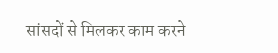सांसदों से मिलकर काम करने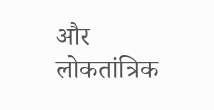और लोकतांत्रिक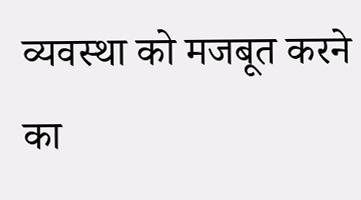व्यवस्था को मजबूत करने का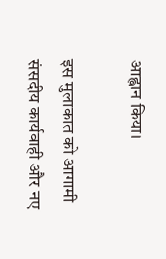आह्वान किया।

इस मुलाकात को आगामी संसदीय कार्यवाही और नए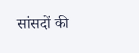सांसदों की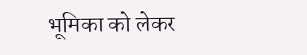भूमिका को लेकर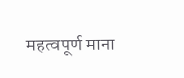महत्वपूर्ण माना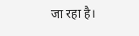जा रहा है।